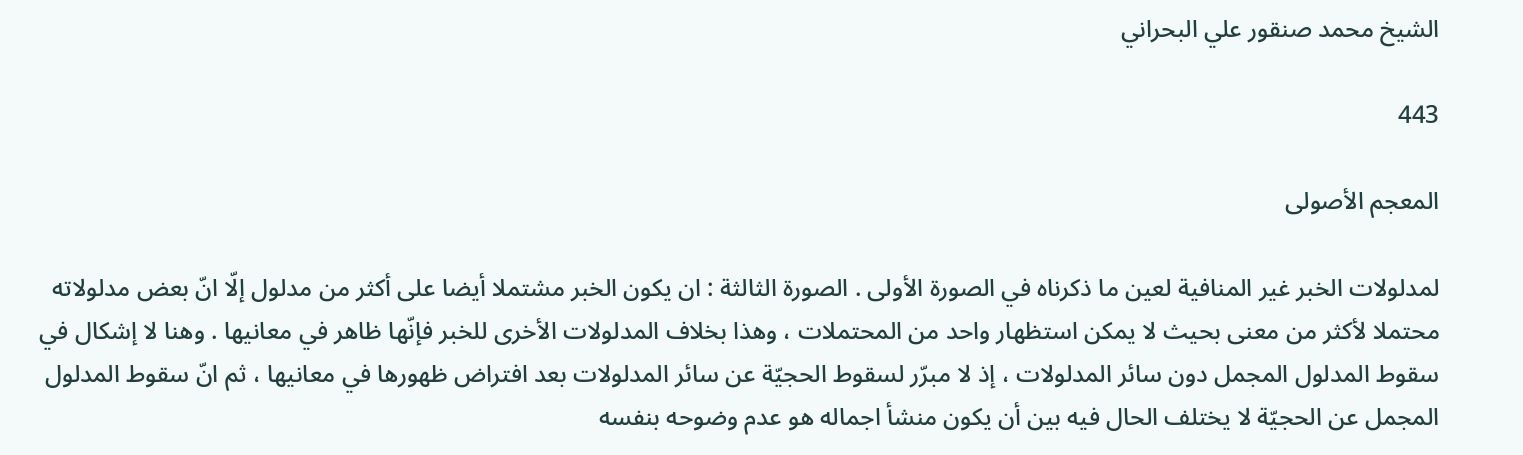الشيخ محمد صنقور علي البحراني

443

المعجم الأصولى

لمدلولات الخبر غير المنافية لعين ما ذكرناه في الصورة الأولى . الصورة الثالثة : ان يكون الخبر مشتملا أيضا على أكثر من مدلول إلّا انّ بعض مدلولاته محتملا لأكثر من معنى بحيث لا يمكن استظهار واحد من المحتملات ، وهذا بخلاف المدلولات الأخرى للخبر فإنّها ظاهر في معانيها . وهنا لا إشكال في سقوط المدلول المجمل دون سائر المدلولات ، إذ لا مبرّر لسقوط الحجيّة عن سائر المدلولات بعد افتراض ظهورها في معانيها ، ثم انّ سقوط المدلول المجمل عن الحجيّة لا يختلف الحال فيه بين أن يكون منشأ اجماله هو عدم وضوحه بنفسه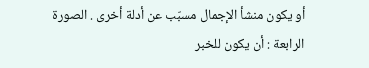أو يكون منشأ الإجمال مسبّب عن أدلة أخرى . الصورة الرابعة : أن يكون للخبر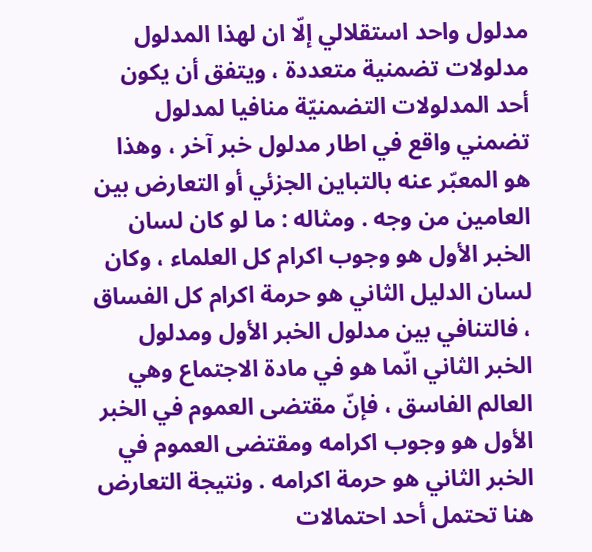مدلول واحد استقلالي إلّا ان لهذا المدلول مدلولات تضمنية متعددة ، ويتفق أن يكون أحد المدلولات التضمنيّة منافيا لمدلول تضمني واقع في اطار مدلول خبر آخر ، وهذا هو المعبّر عنه بالتباين الجزئي أو التعارض بين العامين من وجه . ومثاله : ما لو كان لسان الخبر الأول هو وجوب اكرام كل العلماء ، وكان لسان الدليل الثاني هو حرمة اكرام كل الفساق ، فالتنافي بين مدلول الخبر الأول ومدلول الخبر الثاني انّما هو في مادة الاجتماع وهي العالم الفاسق ، فإنّ مقتضى العموم في الخبر الأول هو وجوب اكرامه ومقتضى العموم في الخبر الثاني هو حرمة اكرامه . ونتيجة التعارض هنا تحتمل أحد احتمالات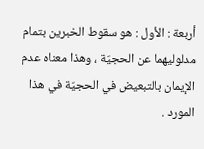أربعة : الأول : هو سقوط الخبرين بتمام مدلوليهما عن الحجيّة ، وهذا معناه عدم الإيمان بالتبعيض في الحجيّة في هذا المورد .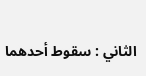الثاني : سقوط أحدهما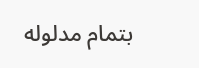بتمام مدلوله